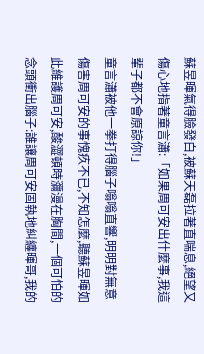蘇昱暉氣得臉發白,被蘇天磊拉著直喘息,絕望又傷心地指著童言瀟:「如果周可安出什麼事,我這輩子都不會原諒你!」
童言瀟被他一拳打得腦子嗡嗡直響,明明對無意傷害周可安的事愧疚不已,不知怎麼,聽蘇昱暉如此維護周可安,酸澀頓時瀰漫在胸間,一個可怕的念頭衝出腦子:誰讓周可安固執地糾纏暉哥,我的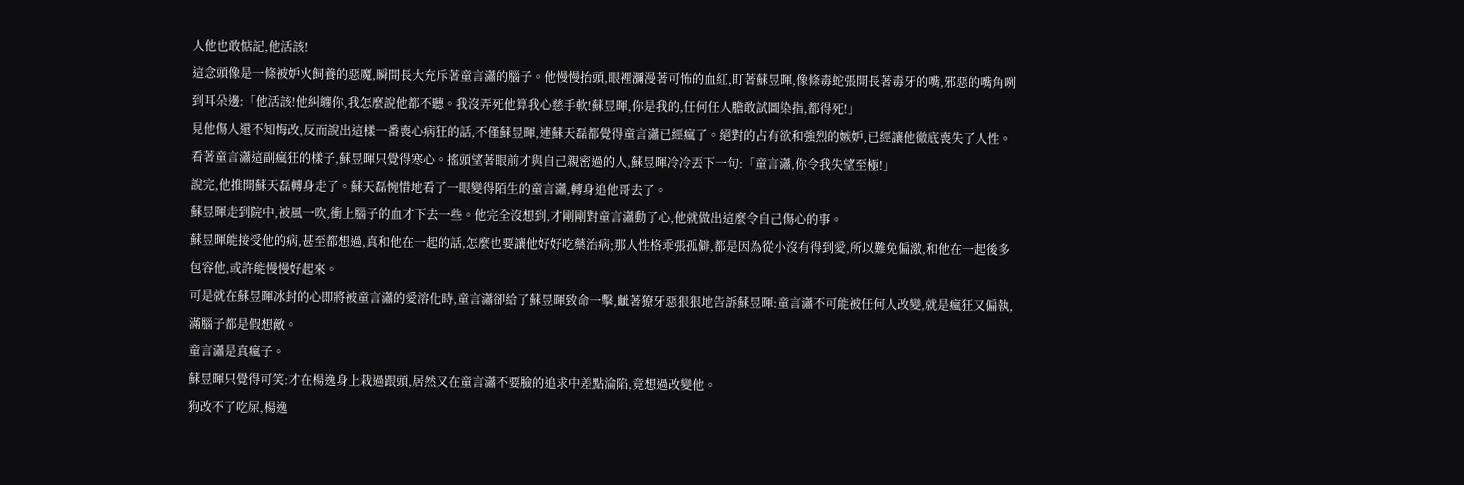人他也敢惦記,他活該!
這念頭像是一條被妒火飼養的惡魔,瞬間長大充斥著童言瀟的腦子。他慢慢抬頭,眼裡瀰漫著可怖的血紅,盯著蘇昱暉,像條毒蛇張開長著毒牙的嘴,邪惡的嘴角咧到耳朵邊:「他活該!他糾纏你,我怎麼說他都不聽。我沒弄死他算我心慈手軟!蘇昱暉,你是我的,任何任人膽敢試圖染指,都得死!」
見他傷人還不知悔改,反而說出這樣一番喪心病狂的話,不僅蘇昱暉,連蘇天磊都覺得童言瀟已經瘋了。絕對的占有欲和強烈的嫉妒,已經讓他徹底喪失了人性。
看著童言瀟這副瘋狂的樣子,蘇昱暉只覺得寒心。搖頭望著眼前才與自己親密過的人,蘇昱暉冷冷丟下一句:「童言瀟,你令我失望至極!」
說完,他推開蘇天磊轉身走了。蘇天磊惋惜地看了一眼變得陌生的童言瀟,轉身追他哥去了。
蘇昱暉走到院中,被風一吹,衝上腦子的血才下去一些。他完全沒想到,才剛剛對童言瀟動了心,他就做出這麼令自己傷心的事。
蘇昱暉能接受他的病,甚至都想過,真和他在一起的話,怎麼也要讓他好好吃藥治病;那人性格乖張孤僻,都是因為從小沒有得到愛,所以難免偏激,和他在一起後多包容他,或許能慢慢好起來。
可是就在蘇昱暉冰封的心即將被童言瀟的愛溶化時,童言瀟卻給了蘇昱暉致命一擊,齜著獠牙惡狠狠地告訴蘇昱暉:童言瀟不可能被任何人改變,就是瘋狂又偏執,滿腦子都是假想敵。
童言瀟是真瘋子。
蘇昱暉只覺得可笑:才在楊逸身上栽過跟頭,居然又在童言瀟不要臉的追求中差點淪陷,竟想過改變他。
狗改不了吃屎,楊逸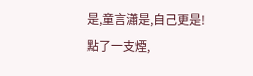是,童言瀟是,自己更是!
點了一支煙,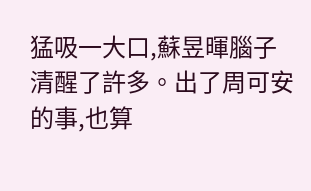猛吸一大口,蘇昱暉腦子清醒了許多。出了周可安的事,也算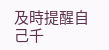及時提醒自己千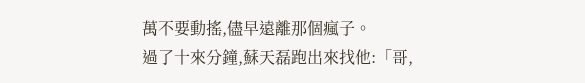萬不要動搖,儘早遠離那個瘋子。
過了十來分鐘,蘇天磊跑出來找他:「哥,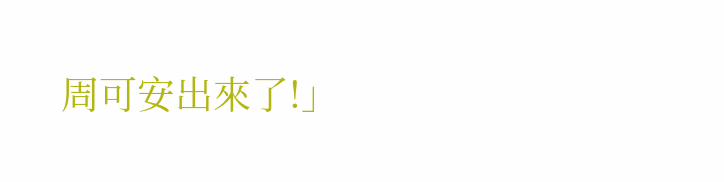周可安出來了!」